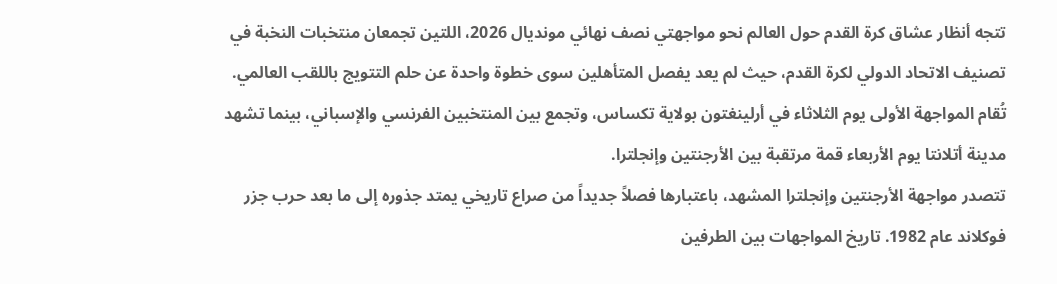تتجه أنظار عشاق كرة القدم حول العالم نحو مواجهتي نصف نهائي مونديال 2026، اللتين تجمعان منتخبات النخبة في تصنيف الاتحاد الدولي لكرة القدم، حيث لم يعد يفصل المتأهلين سوى خطوة واحدة عن حلم التتويج باللقب العالمي.
تُقام المواجهة الأولى يوم الثلاثاء في أرلينغتون بولاية تكساس، وتجمع بين المنتخبين الفرنسي والإسباني، بينما تشهد مدينة أتلانتا يوم الأربعاء قمة مرتقبة بين الأرجنتين وإنجلترا.
تتصدر مواجهة الأرجنتين وإنجلترا المشهد، باعتبارها فصلاً جديداً من صراع تاريخي يمتد جذوره إلى ما بعد حرب جزر فوكلاند عام 1982. تاريخ المواجهات بين الطرفين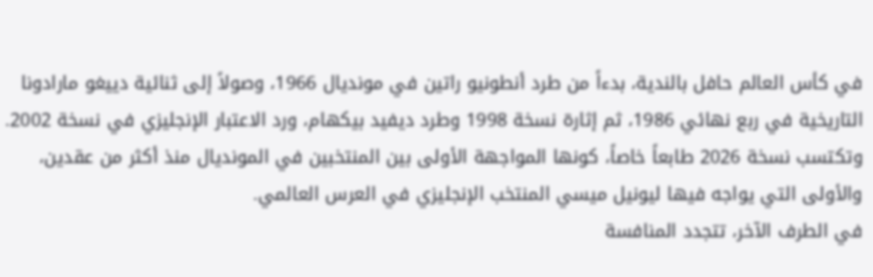في كأس العالم حافل بالندية، بدءاً من طرد أنطونيو راتين في مونديال 1966، وصولاً إلى ثنائية دييغو مارادونا التاريخية في ربع نهائي 1986، ثم إثارة نسخة 1998 وطرد ديفيد بيكهام، ورد الاعتبار الإنجليزي في نسخة 2002.
وتكتسب نسخة 2026 طابعاً خاصاً، كونها المواجهة الأولى بين المنتخبين في المونديال منذ أكثر من عقدين، والأولى التي يواجه فيها ليونيل ميسي المنتخب الإنجليزي في العرس العالمي.
في الطرف الآخر، تتجدد المنافسة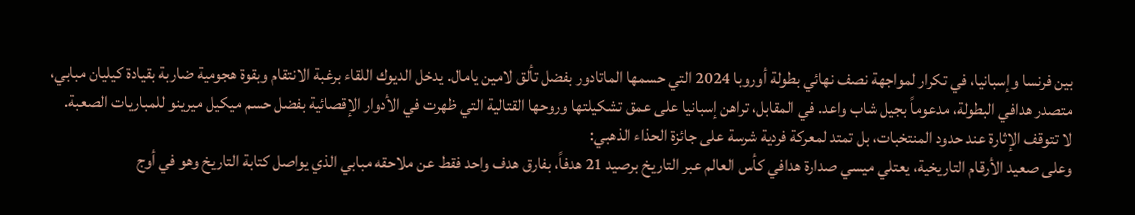بين فرنسا وإسبانيا، في تكرار لمواجهة نصف نهائي بطولة أوروبا 2024 التي حسمها الماتادور بفضل تألق لامين يامال. يدخل الديوك اللقاء برغبة الانتقام وبقوة هجومية ضاربة بقيادة كيليان مبابي، متصدر هدافي البطولة، مدعوماً بجيل شاب واعد. في المقابل، تراهن إسبانيا على عمق تشكيلتها وروحها القتالية التي ظهرت في الأدوار الإقصائية بفضل حسم ميكيل ميرينو للمباريات الصعبة.
لا تتوقف الإثارة عند حدود المنتخبات، بل تمتد لمعركة فردية شرسة على جائزة الحذاء الذهبي:
وعلى صعيد الأرقام التاريخية، يعتلي ميسي صدارة هدافي كأس العالم عبر التاريخ برصيد 21 هدفاً، بفارق هدف واحد فقط عن ملاحقه مبابي الذي يواصل كتابة التاريخ وهو في أوج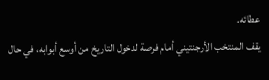عطائه.
يقف المنتخب الأرجنتيني أمام فرصة لدخول التاريخ من أوسع أبوابه، في حال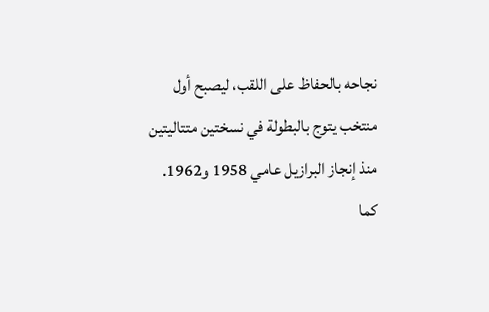نجاحه بالحفاظ على اللقب، ليصبح أول منتخب يتوج بالبطولة في نسختين متتاليتين منذ إنجاز البرازيل عامي 1958 و1962. كما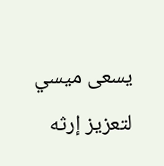يسعى ميسي لتعزيز إرثه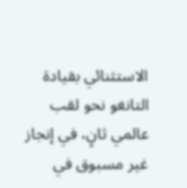الاستثنائي بقيادة التانغو نحو لقب عالمي ثانٍ، في إنجاز غير مسبوق في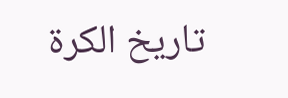تاريخ الكرة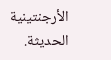الأرجنتينية الحديثة.